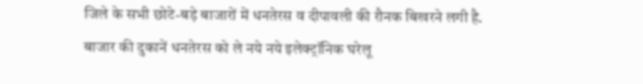जिले के सभी छोटे-बड़े बाजारों में धनतेरस व दीपावली की रौनक बिखरने लगी है. बाजार की दुकानें धनतेरस को ले नये नये इलेक्ट्रॉनिक घरेलू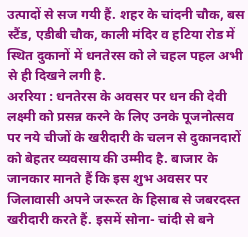उत्पादों से सज गयी हैं. शहर के चांदनी चौक, बस स्टैंड, एडीबी चौक, काली मंदिर व हटिया रोड में स्थित दुकानों में धनतेरस को ले चहल पहल अभी से ही दिखने लगी है.
अररिया : धनतेरस के अवसर पर धन की देवी लक्ष्मी को प्रसन्न करने के लिए उनके पूजनोत्सव पर नये चीजों के खरीदारी के चलन से दुकानदारों को बेहतर व्यवसाय की उम्मीद है. बाजार के जानकार मानते हैं कि इस शुभ अवसर पर जिलावासी अपने जरूरत के हिसाब से जबरदस्त खरीदारी करते हैं. इसमें सोना- चांदी से बने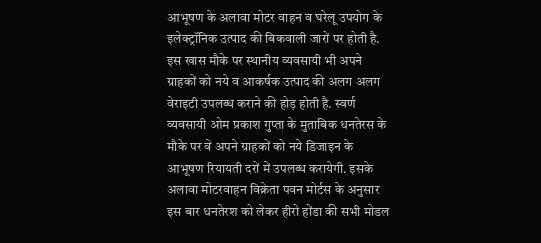आभूषण के अलावा मोटर वाहन व घरेलू उपयोग के इलेक्ट्रॉनिक उत्पाद की बिकवाली जारों पर होती है.
इस खास मौके पर स्थानीय व्यवसायी भी अपने ग्राहकों को नये व आकर्षक उत्पाद की अलग अलग वेराइटी उपलब्ध कराने की होड़ होती है. स्वर्ण व्यवसायी ओम प्रकाश गुप्ता के मुताबिक धनतेरस के मौके पर वे अपने ग्राहकों को नये डिजाइन के आभूषण रियायती दरों में उपलब्ध करायेगी. इसके अलावा मोटरवाहन विक्रेता पवन मोर्टस के अनुसार इस बार धनतेरश को लेकर हीरो होंडा की सभी मोडल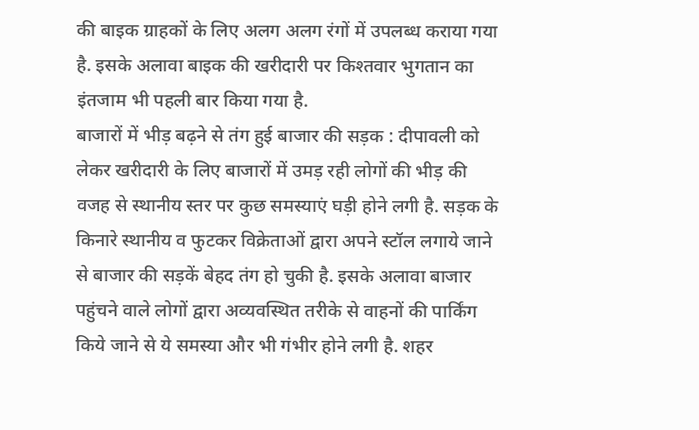की बाइक ग्राहकों के लिए अलग अलग रंगों में उपलब्ध कराया गया है. इसके अलावा बाइक की खरीदारी पर किश्तवार भुगतान का इंतजाम भी पहली बार किया गया है.
बाजारों में भीड़ बढ़ने से तंग हुई बाजार की सड़क : दीपावली को लेकर खरीदारी के लिए बाजारों में उमड़ रही लोगों की भीड़ की वजह से स्थानीय स्तर पर कुछ समस्याएं घड़ी होने लगी है. सड़क के किनारे स्थानीय व फुटकर विक्रेताओं द्वारा अपने स्टॉल लगाये जाने से बाजार की सड़कें बेहद तंग हो चुकी है. इसके अलावा बाजार पहुंचने वाले लोगों द्वारा अव्यवस्थित तरीके से वाहनों की पार्किंग किये जाने से ये समस्या और भी गंभीर होने लगी है. शहर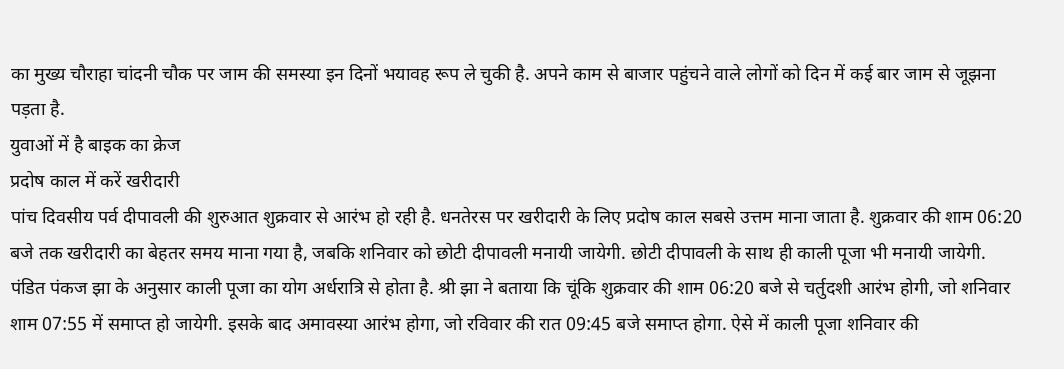का मुख्य चौराहा चांदनी चौक पर जाम की समस्या इन दिनों भयावह रूप ले चुकी है. अपने काम से बाजार पहुंचने वाले लोगों को दिन में कई बार जाम से जूझना पड़ता है.
युवाओं में है बाइक का क्रेज
प्रदोष काल में करें खरीदारी
पांच दिवसीय पर्व दीपावली की शुरुआत शुक्रवार से आरंभ हो रही है. धनतेरस पर खरीदारी के लिए प्रदोष काल सबसे उत्तम माना जाता है. शुक्रवार की शाम 06:20 बजे तक खरीदारी का बेहतर समय माना गया है, जबकि शनिवार को छोटी दीपावली मनायी जायेगी. छोटी दीपावली के साथ ही काली पूजा भी मनायी जायेगी.
पंडित पंकज झा के अनुसार काली पूजा का योग अर्धरात्रि से होता है. श्री झा ने बताया कि चूंकि शुक्रवार की शाम 06:20 बजे से चर्तुदशी आरंभ होगी, जो शनिवार शाम 07:55 में समाप्त हो जायेगी. इसके बाद अमावस्या आरंभ होगा, जो रविवार की रात 09:45 बजे समाप्त होगा. ऐसे में काली पूजा शनिवार की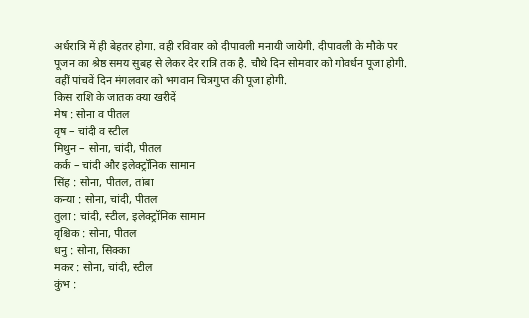अर्धरात्रि में ही बेहतर होगा. वही रविवार को दीपावली मनायी जायेगी. दीपावली के मौके पर पूजन का श्रेष्ठ समय सुबह से लेकर देर रात्रि तक है. चौथे दिन सोमवार को गोवर्धन पूजा होगी. वहीं पांचवें दिन मंगलवार को भगवान चित्रगुप्त की पूजा होगी.
किस राशि के जातक क्या खरीदें
मेष : सोना व पीतल
वृष – चांदी व स्टील
मिथुन – सोना, चांदी, पीतल
कर्क – चांदी और इलेक्ट्रॉनिक सामान
सिंह : सोना, पीतल, तांबा
कन्या : सोना, चांदी, पीतल
तुला : चांदी, स्टील, इलेक्ट्रॉनिक सामान
वृश्चिक : सोना, पीतल
धनु : सोना, सिक्का
मकर : सोना, चांदी, स्टील
कुंभ :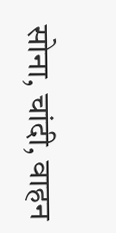सोना, चांदी, वाहन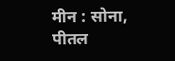मीन : सोना, पीतल